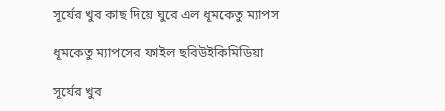সূর্যের খুব কাছ দিয়ে ঘুরে এল ধূমকেতু ম্যাপস

ধূমকেতু ম্যাপসের ফাইল ছবিউইকিমিডিয়া

সূর্যের খুব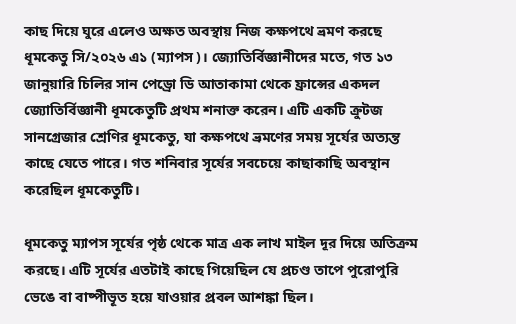কাছ দিয়ে ঘুরে এলেও অক্ষত অবস্থায় নিজ কক্ষপথে ভ্রমণ করছে ধূমকেতু সি/২০২৬ এ১ (ম্যাপস)। জ্যোতির্বিজ্ঞানীদের মতে, গত ১৩ জানুয়ারি চিলির সান পেড্রো ডি আতাকামা থেকে ফ্রান্সের একদল জ্যোতির্বিজ্ঞানী ধূমকেতুটি প্রথম শনাক্ত করেন। এটি একটি ক্রুটজ সানগ্রেজার শ্রেণির ধূমকেতু, যা কক্ষপথে ভ্রমণের সময় সূর্যের অত্যন্ত কাছে যেতে পারে। গত শনিবার সূর্যের সবচেয়ে কাছাকাছি অবস্থান করেছিল ধূমকেতুটি।

ধূমকেতু ম্যাপস সূর্যের পৃষ্ঠ থেকে মাত্র এক লাখ মাইল দূর দিয়ে অতিক্রম করছে। এটি সূর্যের এতটাই কাছে গিয়েছিল যে প্রচণ্ড তাপে পুরোপুরি ভেঙে বা বাষ্পীভূত হয়ে যাওয়ার প্রবল আশঙ্কা ছিল।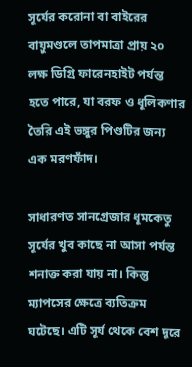সূর্যের করোনা বা বাইরের বায়ুমণ্ডলে তাপমাত্রা প্রায় ২০ লক্ষ ডিগ্রি ফারেনহাইট পর্যন্ত হতে পারে, যা বরফ ও ধূলিকণার তৈরি এই ভঙ্গুর পিণ্ডটির জন্য এক মরণফাঁদ।

সাধারণত সানগ্রেজার ধূমকেতু সূর্যের খুব কাছে না আসা পর্যন্ত শনাক্ত করা যায় না। কিন্তু ম্যাপসের ক্ষেত্রে ব্যতিক্রম ঘটেছে। এটি সূর্য থেকে বেশ দূরে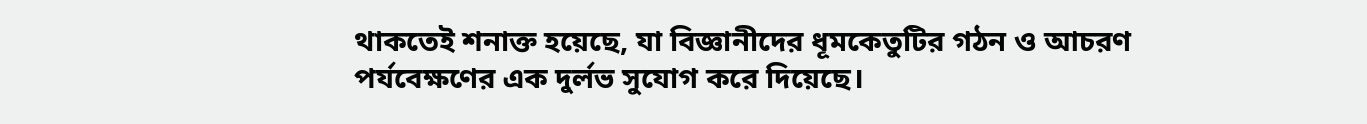থাকতেই শনাক্ত হয়েছে, যা বিজ্ঞানীদের ধূমকেতুটির গঠন ও আচরণ পর্যবেক্ষণের এক দুর্লভ সুযোগ করে দিয়েছে।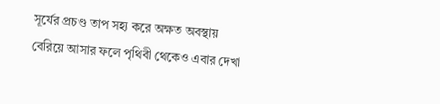সূর্যের প্রচণ্ড তাপ সহ্য করে অক্ষত অবস্থায় বেরিয়ে আসার ফলে পৃথিবী থেকেও এবার দেখা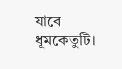যাবে ধূমকেতুটি।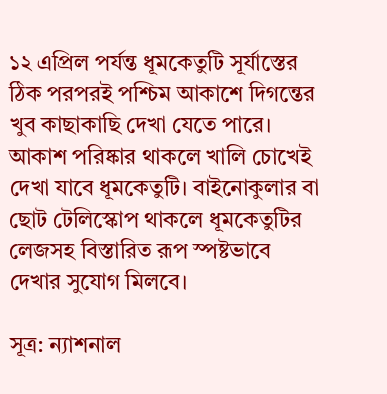১২ এপ্রিল পর্যন্ত ধূমকেতুটি সূর্যাস্তের ঠিক পরপরই পশ্চিম আকাশে দিগন্তের খুব কাছাকাছি দেখা যেতে পারে। আকাশ পরিষ্কার থাকলে খালি চোখেই দেখা যাবে ধূমকেতুটি। বাইনোকুলার বা ছোট টেলিস্কোপ থাকলে ধূমকেতুটির লেজসহ বিস্তারিত রূপ স্পষ্টভাবে দেখার সুযোগ মিলবে।

সূত্র: ন্যাশনাল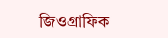জিওগ্রাফিক